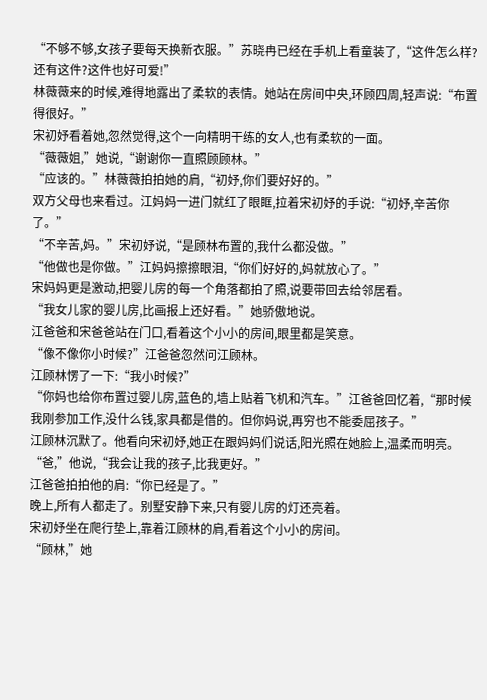“不够不够,女孩子要每天换新衣服。”苏晓冉已经在手机上看童装了,“这件怎么样?还有这件?这件也好可爱!”
林薇薇来的时候,难得地露出了柔软的表情。她站在房间中央,环顾四周,轻声说:“布置得很好。”
宋初妤看着她,忽然觉得,这个一向精明干练的女人,也有柔软的一面。
“薇薇姐,”她说,“谢谢你一直照顾顾林。”
“应该的。”林薇薇拍拍她的肩,“初妤,你们要好好的。”
双方父母也来看过。江妈妈一进门就红了眼眶,拉着宋初妤的手说:“初妤,辛苦你了。”
“不辛苦,妈。”宋初妤说,“是顾林布置的,我什么都没做。”
“他做也是你做。”江妈妈擦擦眼泪,“你们好好的,妈就放心了。”
宋妈妈更是激动,把婴儿房的每一个角落都拍了照,说要带回去给邻居看。
“我女儿家的婴儿房,比画报上还好看。”她骄傲地说。
江爸爸和宋爸爸站在门口,看着这个小小的房间,眼里都是笑意。
“像不像你小时候?”江爸爸忽然问江顾林。
江顾林愣了一下:“我小时候?”
“你妈也给你布置过婴儿房,蓝色的,墙上贴着飞机和汽车。”江爸爸回忆着,“那时候我刚参加工作,没什么钱,家具都是借的。但你妈说,再穷也不能委屈孩子。”
江顾林沉默了。他看向宋初妤,她正在跟妈妈们说话,阳光照在她脸上,温柔而明亮。
“爸,”他说,“我会让我的孩子,比我更好。”
江爸爸拍拍他的肩:“你已经是了。”
晚上,所有人都走了。别墅安静下来,只有婴儿房的灯还亮着。
宋初妤坐在爬行垫上,靠着江顾林的肩,看着这个小小的房间。
“顾林,”她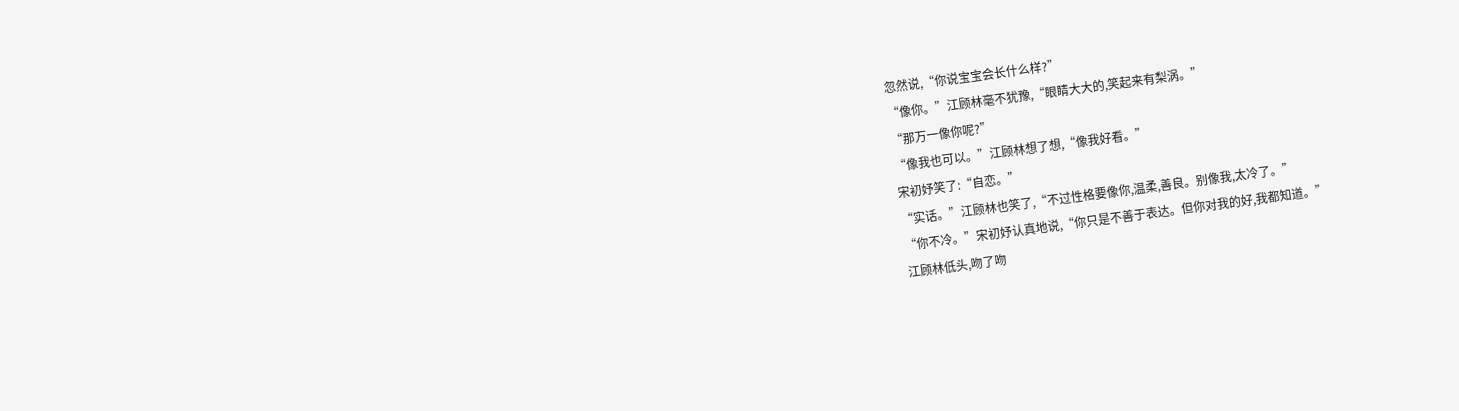忽然说,“你说宝宝会长什么样?”
“像你。”江顾林毫不犹豫,“眼睛大大的,笑起来有梨涡。”
“那万一像你呢?”
“像我也可以。”江顾林想了想,“像我好看。”
宋初妤笑了:“自恋。”
“实话。”江顾林也笑了,“不过性格要像你,温柔,善良。别像我,太冷了。”
“你不冷。”宋初妤认真地说,“你只是不善于表达。但你对我的好,我都知道。”
江顾林低头,吻了吻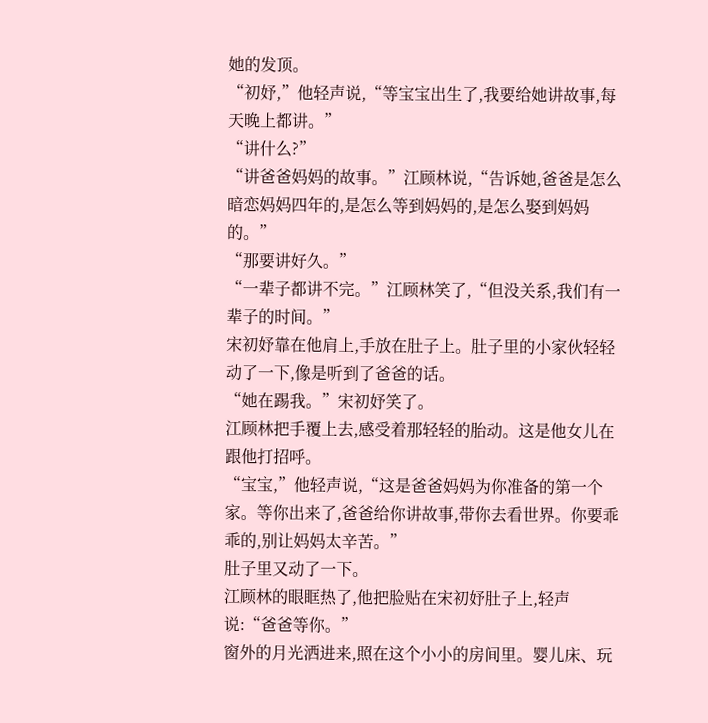她的发顶。
“初妤,”他轻声说,“等宝宝出生了,我要给她讲故事,每天晚上都讲。”
“讲什么?”
“讲爸爸妈妈的故事。”江顾林说,“告诉她,爸爸是怎么暗恋妈妈四年的,是怎么等到妈妈的,是怎么娶到妈妈的。”
“那要讲好久。”
“一辈子都讲不完。”江顾林笑了,“但没关系,我们有一辈子的时间。”
宋初妤靠在他肩上,手放在肚子上。肚子里的小家伙轻轻动了一下,像是听到了爸爸的话。
“她在踢我。”宋初妤笑了。
江顾林把手覆上去,感受着那轻轻的胎动。这是他女儿在跟他打招呼。
“宝宝,”他轻声说,“这是爸爸妈妈为你准备的第一个家。等你出来了,爸爸给你讲故事,带你去看世界。你要乖乖的,别让妈妈太辛苦。”
肚子里又动了一下。
江顾林的眼眶热了,他把脸贴在宋初妤肚子上,轻声说:“爸爸等你。”
窗外的月光洒进来,照在这个小小的房间里。婴儿床、玩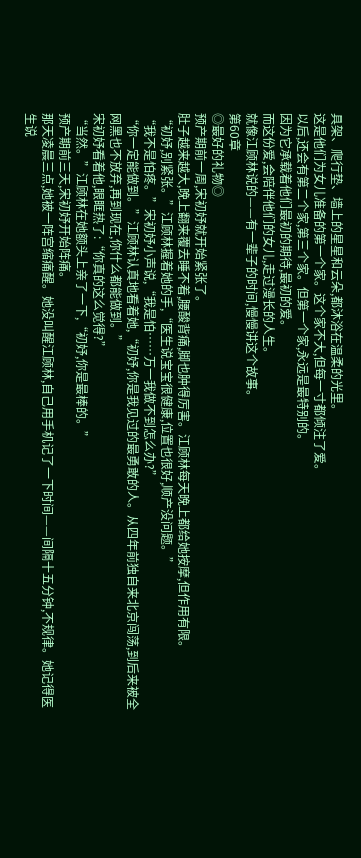具架、爬行垫、墙上的星星和云朵,都沐浴在温柔的光里。
这是他们为女儿准备的第一个家。这个家不大,但每一寸都倾注了爱。
以后,还会有第二个家,第三个家。但第一个家,永远是最特别的。
因为它承载着他们最初的期待,最初的爱。
而这份爱,会陪伴他们的女儿,走过漫长的人生。
就像江顾林说的——有一辈子的时间,慢慢讲这个故事。
第60章
◎最好的礼物◎
预产期前一周,宋初妤就开始紧张了。
肚子越来越大,晚上翻来覆去睡不着,腰酸背痛,脚也肿得厉害。江顾林每天晚上都给她按摩,但作用有限。
“初妤,别紧张。”江顾林握着她的手,“医生说宝宝很健康,位置也很好,顺产没问题。”
“我不是怕疼。”宋初妤小声说,“我是怕……万一我做不到怎么办?”
“你一定能做到。”江顾林认真地看着她,“初妤,你是我见过的最勇敢的人。从四年前独自来北京闯荡,到后来被全网黑也不放弃,再到现在,你什么都能做到。”
宋初妤看着他,眼眶热了:“你真的这么觉得?”
“当然。”江顾林在她额头上亲了一下,“初妤,你是最棒的。”
预产期前三天,宋初妤开始阵痛。
那天凌晨三点,她被一阵宫缩痛醒。她没叫醒江顾林,自己用手机记了一下时间——间隔十五分钟,不规律。她记得医生说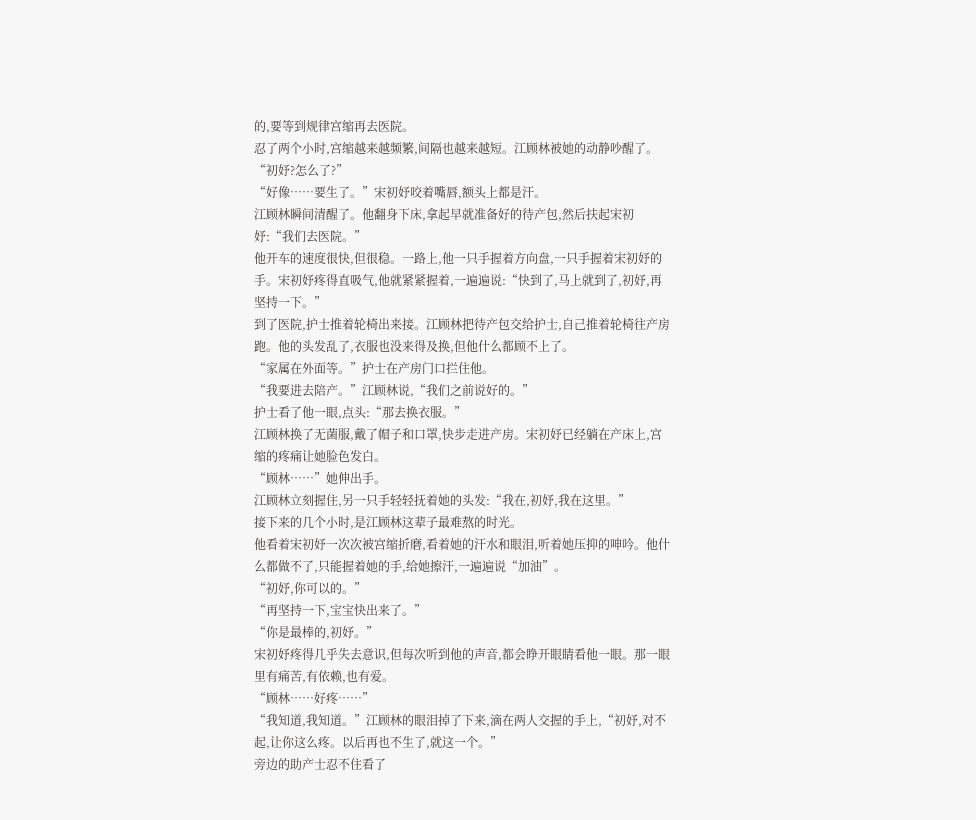的,要等到规律宫缩再去医院。
忍了两个小时,宫缩越来越频繁,间隔也越来越短。江顾林被她的动静吵醒了。
“初妤?怎么了?”
“好像……要生了。”宋初妤咬着嘴唇,额头上都是汗。
江顾林瞬间清醒了。他翻身下床,拿起早就准备好的待产包,然后扶起宋初妤:“我们去医院。”
他开车的速度很快,但很稳。一路上,他一只手握着方向盘,一只手握着宋初妤的手。宋初妤疼得直吸气,他就紧紧握着,一遍遍说:“快到了,马上就到了,初妤,再坚持一下。”
到了医院,护士推着轮椅出来接。江顾林把待产包交给护士,自己推着轮椅往产房跑。他的头发乱了,衣服也没来得及换,但他什么都顾不上了。
“家属在外面等。”护士在产房门口拦住他。
“我要进去陪产。”江顾林说,“我们之前说好的。”
护士看了他一眼,点头:“那去换衣服。”
江顾林换了无菌服,戴了帽子和口罩,快步走进产房。宋初妤已经躺在产床上,宫缩的疼痛让她脸色发白。
“顾林……”她伸出手。
江顾林立刻握住,另一只手轻轻抚着她的头发:“我在,初妤,我在这里。”
接下来的几个小时,是江顾林这辈子最难熬的时光。
他看着宋初妤一次次被宫缩折磨,看着她的汗水和眼泪,听着她压抑的呻吟。他什么都做不了,只能握着她的手,给她擦汗,一遍遍说“加油”。
“初妤,你可以的。”
“再坚持一下,宝宝快出来了。”
“你是最棒的,初妤。”
宋初妤疼得几乎失去意识,但每次听到他的声音,都会睁开眼睛看他一眼。那一眼里有痛苦,有依赖,也有爱。
“顾林……好疼……”
“我知道,我知道。”江顾林的眼泪掉了下来,滴在两人交握的手上,“初妤,对不起,让你这么疼。以后再也不生了,就这一个。”
旁边的助产士忍不住看了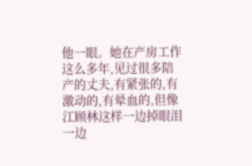他一眼。她在产房工作这么多年,见过很多陪产的丈夫,有紧张的,有激动的,有晕血的,但像江顾林这样一边掉眼泪一边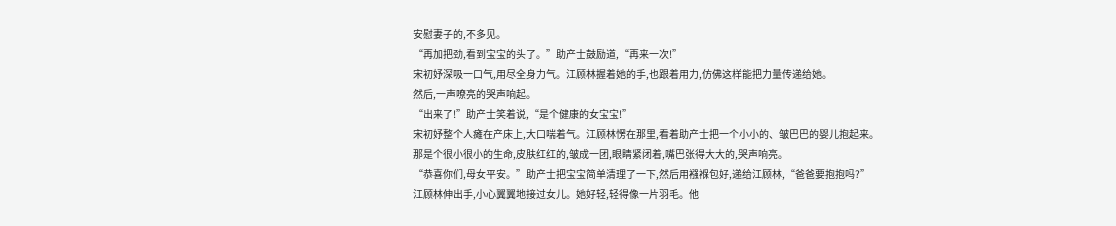安慰妻子的,不多见。
“再加把劲,看到宝宝的头了。”助产士鼓励道,“再来一次!”
宋初妤深吸一口气,用尽全身力气。江顾林握着她的手,也跟着用力,仿佛这样能把力量传递给她。
然后,一声嘹亮的哭声响起。
“出来了!”助产士笑着说,“是个健康的女宝宝!”
宋初妤整个人瘫在产床上,大口喘着气。江顾林愣在那里,看着助产士把一个小小的、皱巴巴的婴儿抱起来。
那是个很小很小的生命,皮肤红红的,皱成一团,眼睛紧闭着,嘴巴张得大大的,哭声响亮。
“恭喜你们,母女平安。”助产士把宝宝简单清理了一下,然后用襁褓包好,递给江顾林,“爸爸要抱抱吗?”
江顾林伸出手,小心翼翼地接过女儿。她好轻,轻得像一片羽毛。他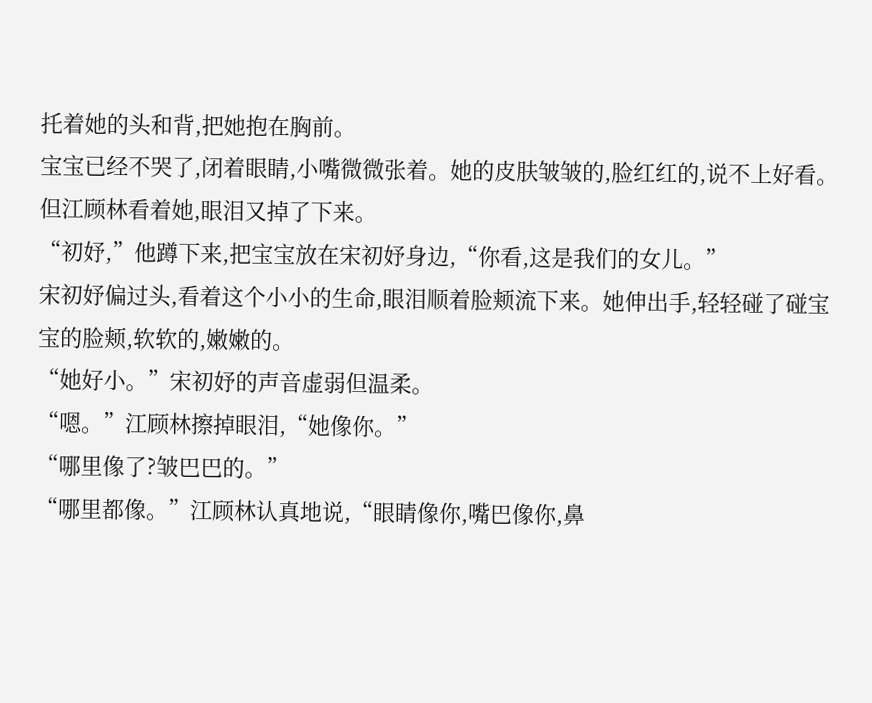托着她的头和背,把她抱在胸前。
宝宝已经不哭了,闭着眼睛,小嘴微微张着。她的皮肤皱皱的,脸红红的,说不上好看。但江顾林看着她,眼泪又掉了下来。
“初妤,”他蹲下来,把宝宝放在宋初妤身边,“你看,这是我们的女儿。”
宋初妤偏过头,看着这个小小的生命,眼泪顺着脸颊流下来。她伸出手,轻轻碰了碰宝宝的脸颊,软软的,嫩嫩的。
“她好小。”宋初妤的声音虚弱但温柔。
“嗯。”江顾林擦掉眼泪,“她像你。”
“哪里像了?皱巴巴的。”
“哪里都像。”江顾林认真地说,“眼睛像你,嘴巴像你,鼻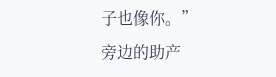子也像你。”
旁边的助产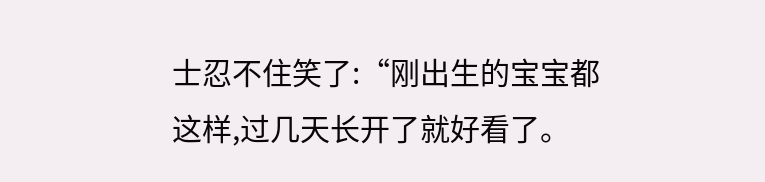士忍不住笑了:“刚出生的宝宝都这样,过几天长开了就好看了。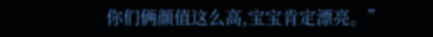你们俩颜值这么高,宝宝肯定漂亮。”